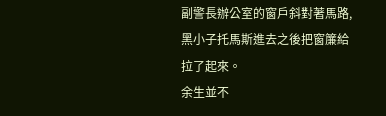副警長辦公室的窗戶斜對著馬路,黑小子托馬斯進去之後把窗簾給拉了起來。
余生並不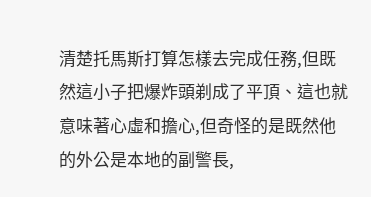清楚托馬斯打算怎樣去完成任務,但既然這小子把爆炸頭剃成了平頂、這也就意味著心虛和擔心,但奇怪的是既然他的外公是本地的副警長,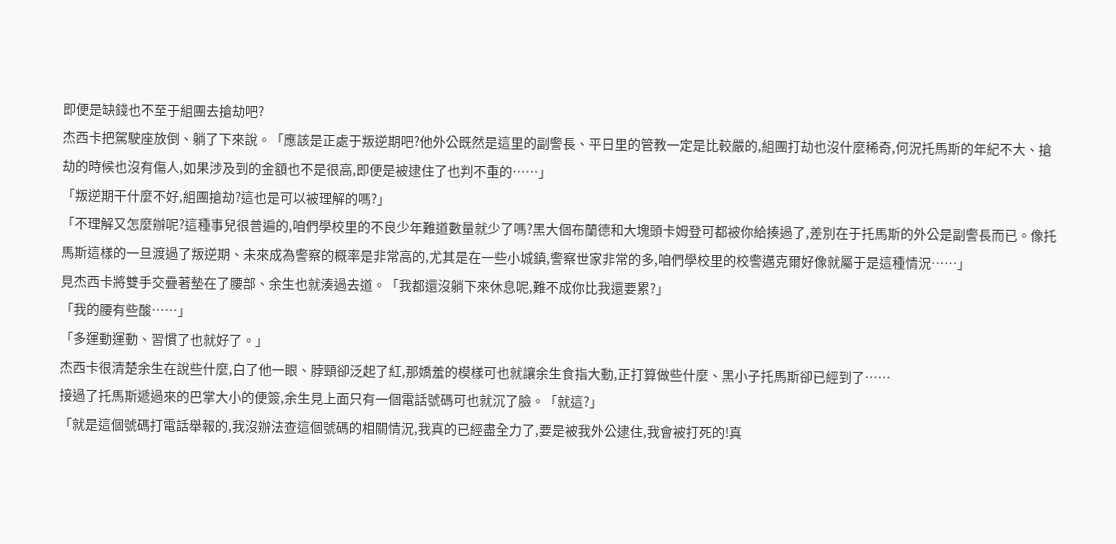即便是缺錢也不至于組團去搶劫吧?
杰西卡把駕駛座放倒、躺了下來說。「應該是正處于叛逆期吧?他外公既然是這里的副警長、平日里的管教一定是比較嚴的,組團打劫也沒什麼稀奇,何況托馬斯的年紀不大、搶劫的時候也沒有傷人,如果涉及到的金額也不是很高,即便是被逮住了也判不重的……」
「叛逆期干什麼不好,組團搶劫?這也是可以被理解的嗎?」
「不理解又怎麼辦呢?這種事兒很普遍的,咱們學校里的不良少年難道數量就少了嗎?黑大個布蘭德和大塊頭卡姆登可都被你給揍過了,差別在于托馬斯的外公是副警長而已。像托馬斯這樣的一旦渡過了叛逆期、未來成為警察的概率是非常高的,尤其是在一些小城鎮,警察世家非常的多,咱們學校里的校警邁克爾好像就屬于是這種情況……」
見杰西卡將雙手交疊著墊在了腰部、余生也就湊過去道。「我都還沒躺下來休息呢,難不成你比我還要累?」
「我的腰有些酸……」
「多運動運動、習慣了也就好了。」
杰西卡很清楚余生在說些什麼,白了他一眼、脖頸卻泛起了紅,那嬌羞的模樣可也就讓余生食指大動,正打算做些什麼、黑小子托馬斯卻已經到了……
接過了托馬斯遞過來的巴掌大小的便簽,余生見上面只有一個電話號碼可也就沉了臉。「就這?」
「就是這個號碼打電話舉報的,我沒辦法查這個號碼的相關情況,我真的已經盡全力了,要是被我外公逮住,我會被打死的!真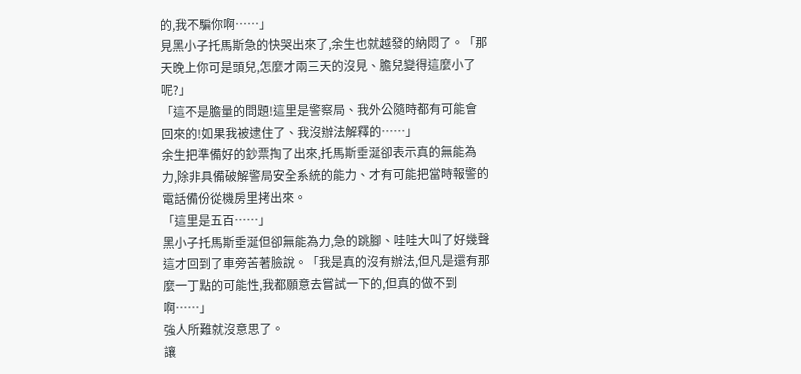的,我不騙你啊……」
見黑小子托馬斯急的快哭出來了,余生也就越發的納悶了。「那天晚上你可是頭兒,怎麼才兩三天的沒見、膽兒變得這麼小了呢?」
「這不是膽量的問題!這里是警察局、我外公隨時都有可能會回來的!如果我被逮住了、我沒辦法解釋的……」
余生把準備好的鈔票掏了出來,托馬斯垂涎卻表示真的無能為力,除非具備破解警局安全系統的能力、才有可能把當時報警的電話備份從機房里拷出來。
「這里是五百……」
黑小子托馬斯垂涎但卻無能為力,急的跳腳、哇哇大叫了好幾聲這才回到了車旁苦著臉說。「我是真的沒有辦法,但凡是還有那麼一丁點的可能性,我都願意去嘗試一下的,但真的做不到啊……」
強人所難就沒意思了。
讓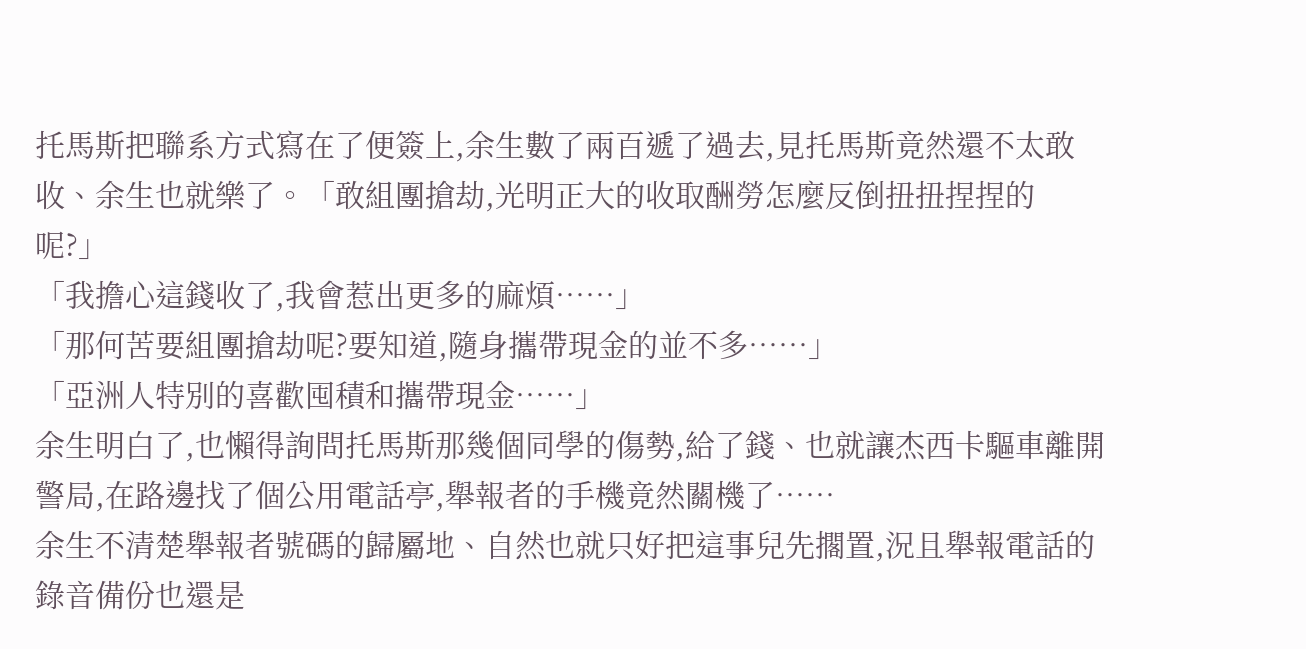托馬斯把聯系方式寫在了便簽上,余生數了兩百遞了過去,見托馬斯竟然還不太敢收、余生也就樂了。「敢組團搶劫,光明正大的收取酬勞怎麼反倒扭扭捏捏的呢?」
「我擔心這錢收了,我會惹出更多的麻煩……」
「那何苦要組團搶劫呢?要知道,隨身攜帶現金的並不多……」
「亞洲人特別的喜歡囤積和攜帶現金……」
余生明白了,也懶得詢問托馬斯那幾個同學的傷勢,給了錢、也就讓杰西卡驅車離開警局,在路邊找了個公用電話亭,舉報者的手機竟然關機了……
余生不清楚舉報者號碼的歸屬地、自然也就只好把這事兒先擱置,況且舉報電話的錄音備份也還是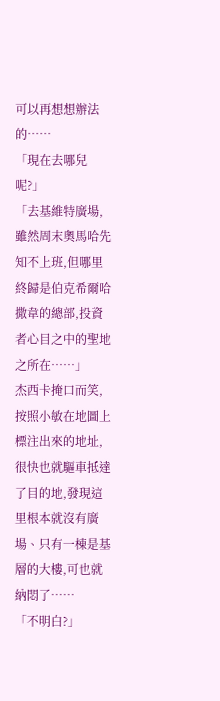可以再想想辦法的……
「現在去哪兒呢?」
「去基維特廣場,雖然周末奧馬哈先知不上班,但哪里終歸是伯克希爾哈撒韋的總部,投資者心目之中的聖地之所在……」
杰西卡掩口而笑,按照小敏在地圖上標注出來的地址,很快也就驅車抵達了目的地,發現這里根本就沒有廣場、只有一棟是基層的大樓,可也就納悶了……
「不明白?」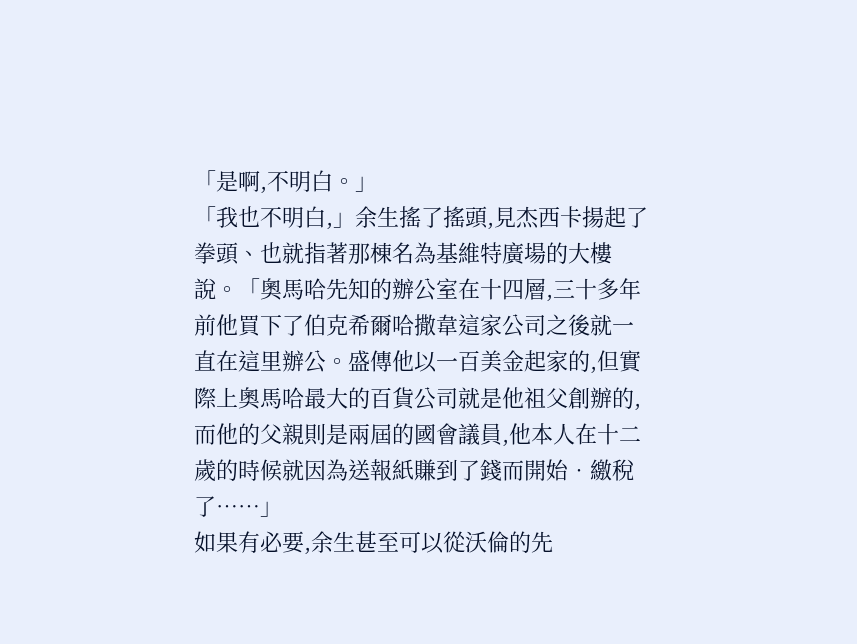「是啊,不明白。」
「我也不明白,」余生搖了搖頭,見杰西卡揚起了拳頭、也就指著那棟名為基維特廣場的大樓說。「奧馬哈先知的辦公室在十四層,三十多年前他買下了伯克希爾哈撒韋這家公司之後就一直在這里辦公。盛傳他以一百美金起家的,但實際上奧馬哈最大的百貨公司就是他祖父創辦的,而他的父親則是兩屆的國會議員,他本人在十二歲的時候就因為送報紙賺到了錢而開始•繳稅了……」
如果有必要,余生甚至可以從沃倫的先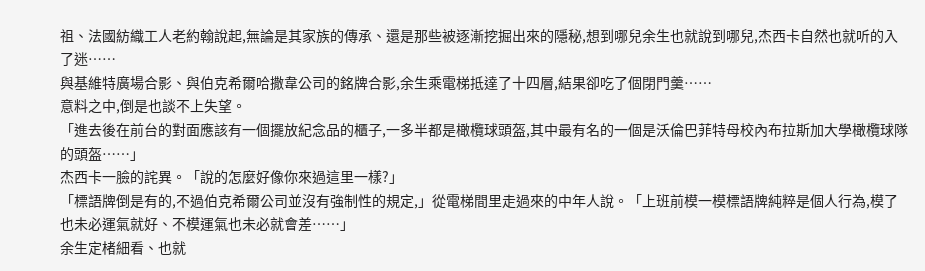祖、法國紡織工人老約翰說起,無論是其家族的傳承、還是那些被逐漸挖掘出來的隱秘,想到哪兒余生也就說到哪兒,杰西卡自然也就听的入了迷……
與基維特廣場合影、與伯克希爾哈撒韋公司的銘牌合影,余生乘電梯抵達了十四層,結果卻吃了個閉門羹……
意料之中,倒是也談不上失望。
「進去後在前台的對面應該有一個擺放紀念品的櫃子,一多半都是橄欖球頭盔,其中最有名的一個是沃倫巴菲特母校內布拉斯加大學橄欖球隊的頭盔……」
杰西卡一臉的詫異。「說的怎麼好像你來過這里一樣?」
「標語牌倒是有的,不過伯克希爾公司並沒有強制性的規定,」從電梯間里走過來的中年人說。「上班前模一模標語牌純粹是個人行為,模了也未必運氣就好、不模運氣也未必就會差……」
余生定楮細看、也就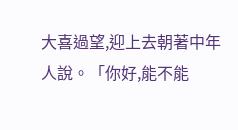大喜過望,迎上去朝著中年人說。「你好,能不能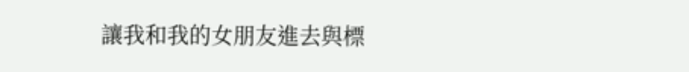讓我和我的女朋友進去與標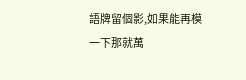語牌留個影,如果能再模一下那就萬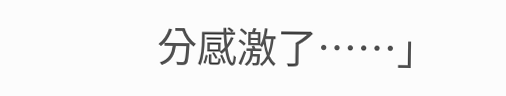分感激了……」